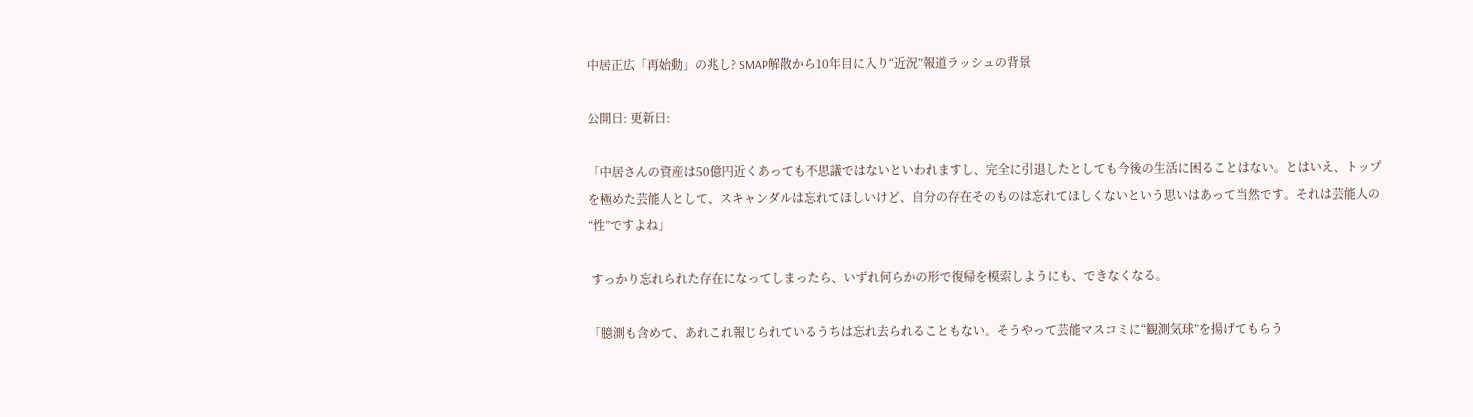中居正広「再始動」の兆し? SMAP解散から10年目に入り“近況”報道ラッシュの背景

公開日: 更新日:

「中居さんの資産は50億円近くあっても不思議ではないといわれますし、完全に引退したとしても今後の生活に困ることはない。とはいえ、トップを極めた芸能人として、スキャンダルは忘れてほしいけど、自分の存在そのものは忘れてほしくないという思いはあって当然です。それは芸能人の“性”ですよね」

 すっかり忘れられた存在になってしまったら、いずれ何らかの形で復帰を模索しようにも、できなくなる。

「臆測も含めて、あれこれ報じられているうちは忘れ去られることもない。そうやって芸能マスコミに“観測気球”を揚げてもらう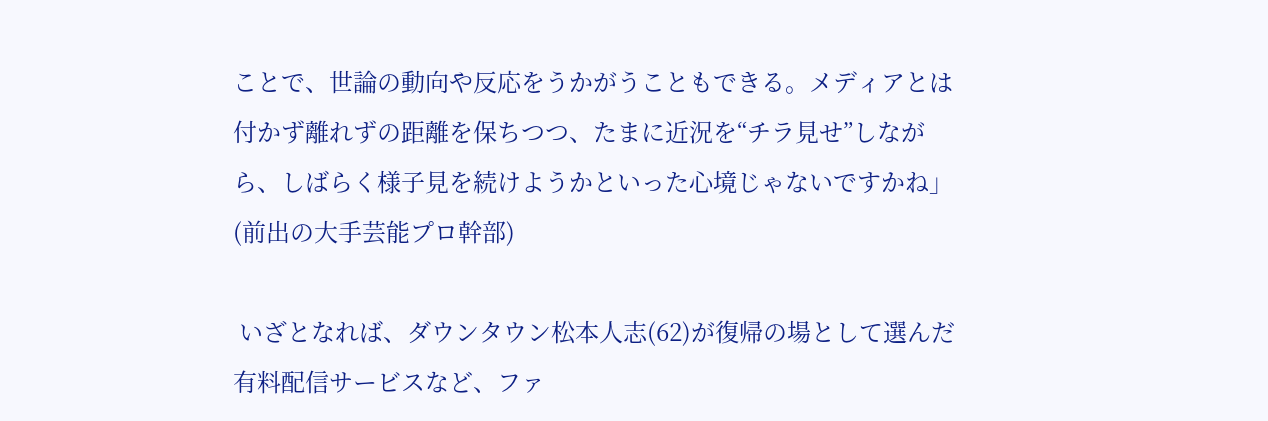ことで、世論の動向や反応をうかがうこともできる。メディアとは付かず離れずの距離を保ちつつ、たまに近況を“チラ見せ”しながら、しばらく様子見を続けようかといった心境じゃないですかね」(前出の大手芸能プロ幹部)

 いざとなれば、ダウンタウン松本人志(62)が復帰の場として選んだ有料配信サービスなど、ファ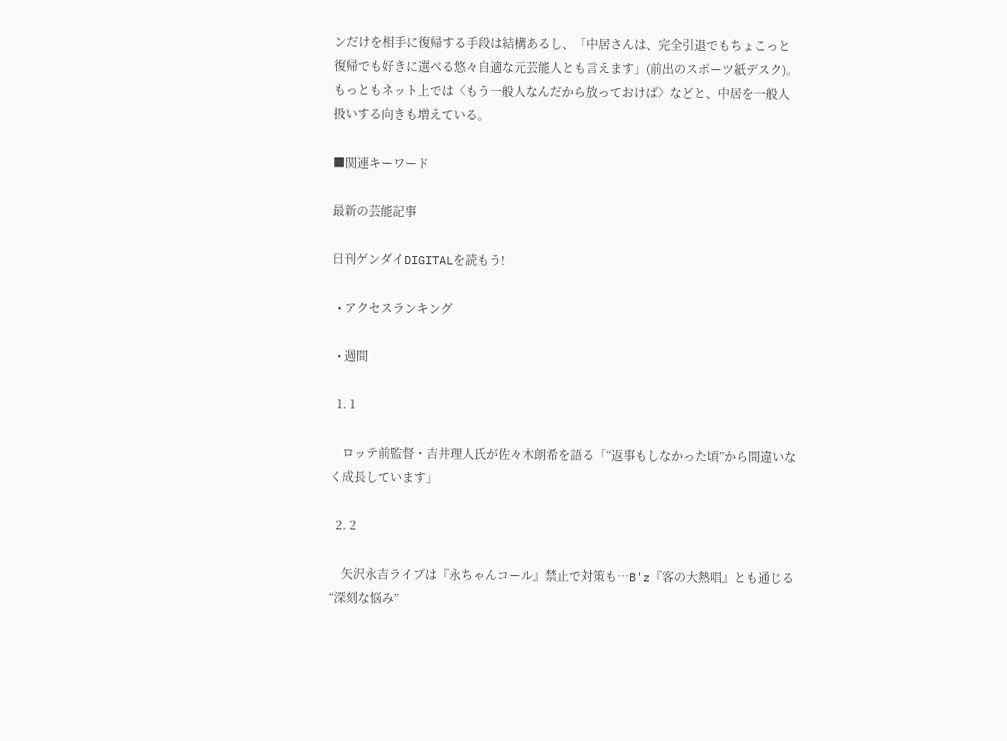ンだけを相手に復帰する手段は結構あるし、「中居さんは、完全引退でもちょこっと復帰でも好きに選べる悠々自適な元芸能人とも言えます」(前出のスポーツ紙デスク)。もっともネット上では〈もう一般人なんだから放っておけば〉などと、中居を一般人扱いする向きも増えている。

■関連キーワード

最新の芸能記事

日刊ゲンダイDIGITALを読もう!

  • アクセスランキング

  • 週間

  1. 1

    ロッテ前監督・吉井理人氏が佐々木朗希を語る「“返事もしなかった頃”から間違いなく成長しています」

  2. 2

    矢沢永吉ライブは『永ちゃんコール』禁止で対策も…B'z『客の大熱唱』とも通じる“深刻な悩み”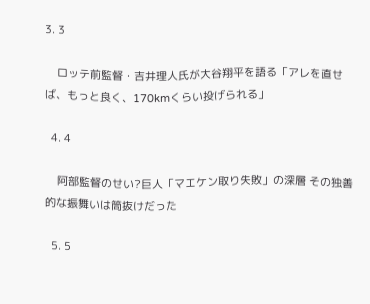3. 3

    ロッテ前監督・吉井理人氏が大谷翔平を語る「アレを直せば、もっと良く、170kmくらい投げられる」

  4. 4

    阿部監督のせい?巨人「マエケン取り失敗」の深層 その独善的な振舞いは筒抜けだった

  5. 5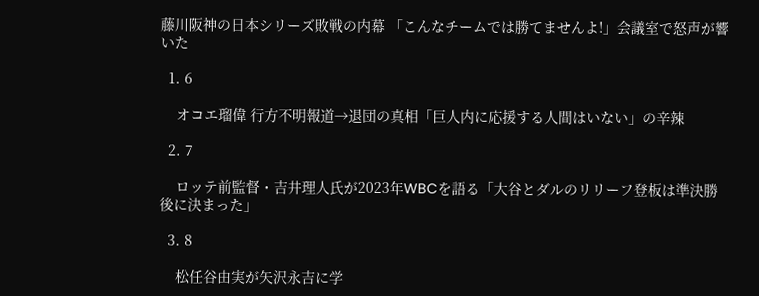藤川阪神の日本シリーズ敗戦の内幕 「こんなチームでは勝てませんよ!」会議室で怒声が響いた

  1. 6

    オコエ瑠偉 行方不明報道→退団の真相「巨人内に応援する人間はいない」の辛辣

  2. 7

    ロッテ前監督・吉井理人氏が2023年WBCを語る「大谷とダルのリリーフ登板は準決勝後に決まった」

  3. 8

    松任谷由実が矢沢永吉に学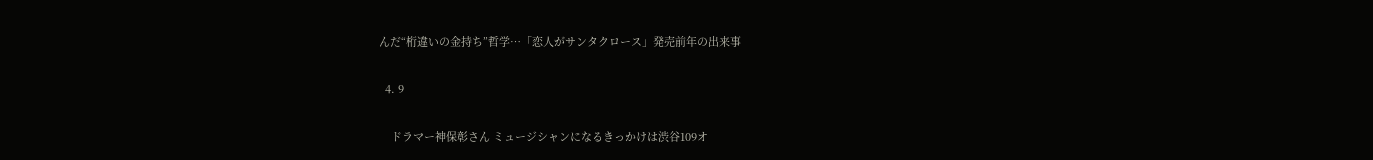んだ“桁違いの金持ち”哲学…「恋人がサンタクロース」発売前年の出来事

  4. 9

    ドラマー神保彰さん ミュージシャンになるきっかけは渋谷109オ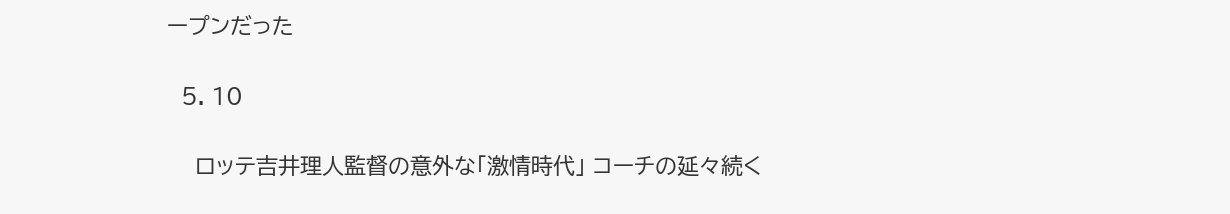ープンだった

  5. 10

    ロッテ吉井理人監督の意外な「激情時代」 コーチの延々続く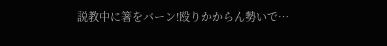説教中に箸をバーン!殴りかからん勢いで…